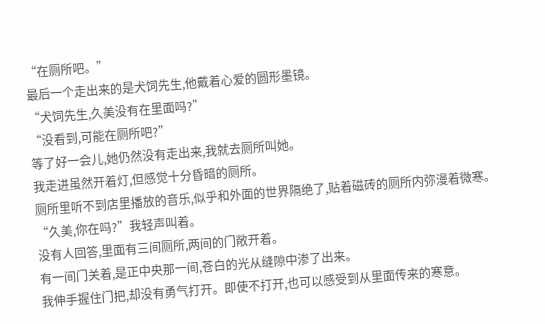“在厕所吧。”
最后一个走出来的是犬饲先生,他戴着心爱的圆形墨镜。
“犬饲先生,久美没有在里面吗?”
“没看到,可能在厕所吧?”
等了好一会儿,她仍然没有走出来,我就去厕所叫她。
我走进虽然开着灯,但感觉十分昏暗的厕所。
厕所里听不到店里播放的音乐,似乎和外面的世界隔绝了,贴着磁砖的厕所内弥漫着微寒。
“久美,你在吗?”我轻声叫着。
没有人回答,里面有三间厕所,两间的门敞开着。
有一间门关着,是正中央那一间,苍白的光从缝隙中渗了出来。
我伸手握住门把,却没有勇气打开。即使不打开,也可以感受到从里面传来的寒意。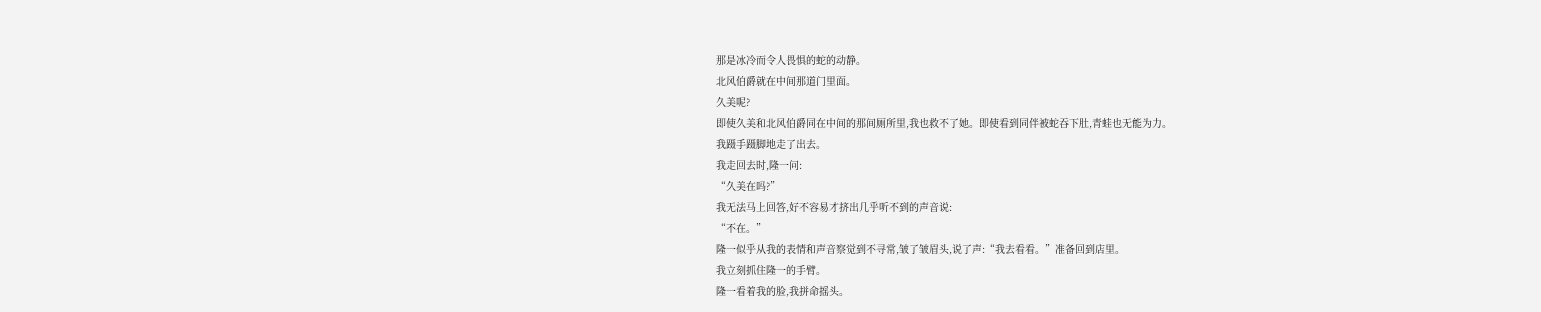那是冰冷而令人畏惧的蛇的动静。
北风伯爵就在中间那道门里面。
久美呢?
即使久美和北风伯爵同在中间的那间厕所里,我也救不了她。即使看到同伴被蛇吞下肚,青蛙也无能为力。
我蹑手蹑脚地走了出去。
我走回去时,隆一问:
“久美在吗?”
我无法马上回答,好不容易才挤出几乎听不到的声音说:
“不在。”
隆一似乎从我的表情和声音察觉到不寻常,皱了皱眉头,说了声:“我去看看。”准备回到店里。
我立刻抓住隆一的手臂。
隆一看着我的脸,我拼命摇头。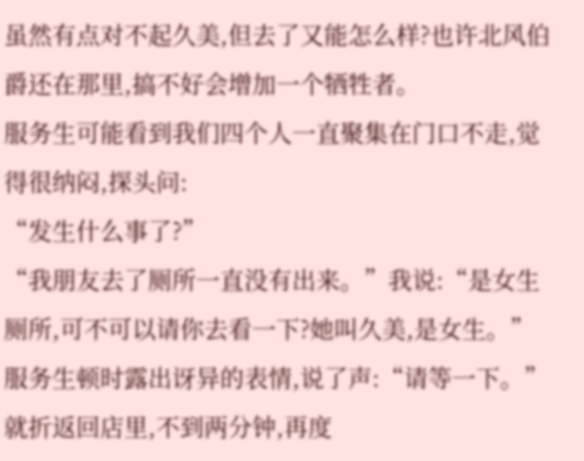虽然有点对不起久美,但去了又能怎么样?也许北风伯爵还在那里,搞不好会增加一个牺牲者。
服务生可能看到我们四个人一直聚集在门口不走,觉得很纳闷,探头问:
“发生什么事了?”
“我朋友去了厕所一直没有出来。”我说:“是女生厕所,可不可以请你去看一下?她叫久美,是女生。”
服务生顿时露出讶异的表情,说了声:“请等一下。”就折返回店里,不到两分钟,再度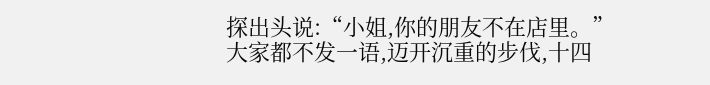探出头说:“小姐,你的朋友不在店里。”
大家都不发一语,迈开沉重的步伐,十四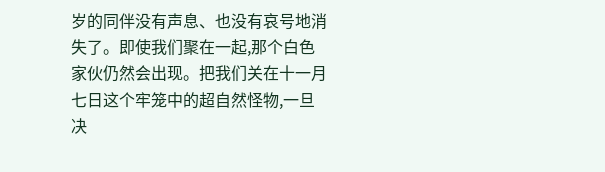岁的同伴没有声息、也没有哀号地消失了。即使我们聚在一起,那个白色家伙仍然会出现。把我们关在十一月七日这个牢笼中的超自然怪物,一旦决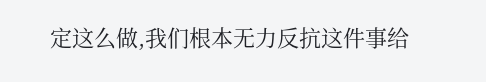定这么做,我们根本无力反抗这件事给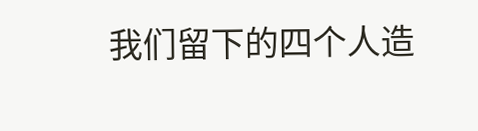我们留下的四个人造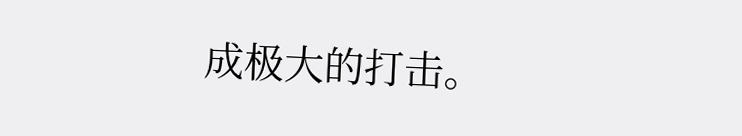成极大的打击。